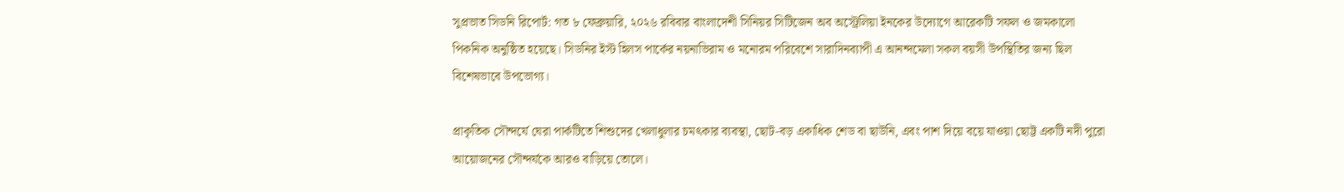সুপ্রভাত সিডনি রিপোর্ট: গত ৮ ফেব্রুয়ারি, ২০২৬ রবিবার বাংলাদেশী সিনিয়র সিটিজেন অব অস্ট্রেলিয়া ইনকের উদ্যোগে আরেকটি সফল ও জমকালো পিকনিক অনুষ্ঠিত হয়েছে। সিডনির ইস্ট হিলস পার্কের নয়নাভিরাম ও মনোরম পরিবেশে সারাদিনব্যাপী এ আনন্দমেলা সকল বয়সী উপস্থিতির জন্য ছিল বিশেষভাবে উপভোগ্য।

প্রাকৃতিক সৌন্দর্যে ঘেরা পার্কটিতে শিশুদের খেলাধুলার চমৎকার ব্যবস্থা, ছোট-বড় একাধিক শেড বা ছাউনি, এবং পাশ দিয়ে বয়ে যাওয়া ছোট্ট একটি নদী পুরো আয়োজনের সৌন্দর্যকে আরও বাড়িয়ে তোলে।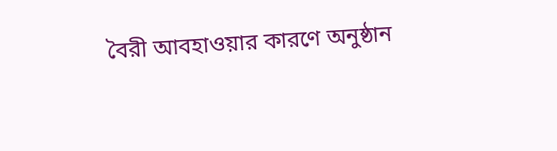বৈরী আবহাওয়ার কারণে অনুষ্ঠান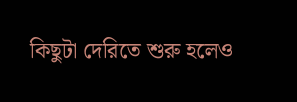কিছুটা দেরিতে শুরু হলেও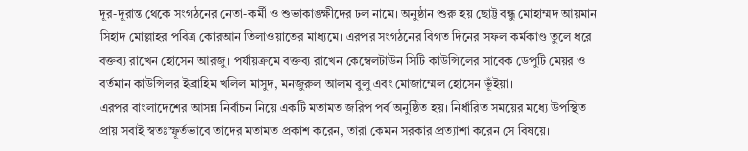দূর-দূরান্ত থেকে সংগঠনের নেতা-কর্মী ও শুভাকাঙ্ক্ষীদের ঢল নামে। অনুষ্ঠান শুরু হয় ছোট্ট বন্ধু মোহাম্মদ আয়মান সিহাদ মোল্লাহর পবিত্র কোরআন তিলাওয়াতের মাধ্যমে। এরপর সংগঠনের বিগত দিনের সফল কর্মকাণ্ড তুলে ধরে বক্তব্য রাখেন হোসেন আরজু। পর্যায়ক্রমে বক্তব্য রাখেন কেম্বেলটাউন সিটি কাউন্সিলের সাবেক ডেপুটি মেয়র ও বর্তমান কাউন্সিলর ইব্রাহিম খলিল মাসুদ, মনজুরুল আলম বুলু এবং মোজাম্মেল হোসেন ভূঁইয়া।
এরপর বাংলাদেশের আসন্ন নির্বাচন নিয়ে একটি মতামত জরিপ পর্ব অনুষ্ঠিত হয়। নির্ধারিত সময়ের মধ্যে উপস্থিত প্রায় সবাই স্বতঃস্ফূর্তভাবে তাদের মতামত প্রকাশ করেন, তারা কেমন সরকার প্রত্যাশা করেন সে বিষয়ে।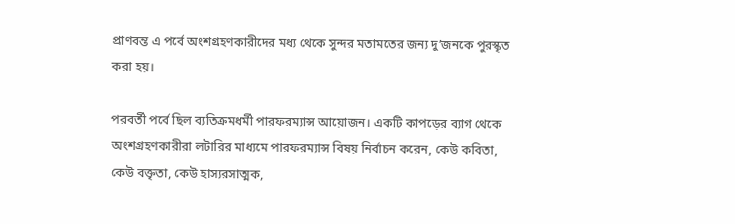প্রাণবন্ত এ পর্বে অংশগ্রহণকারীদের মধ্য থেকে সুন্দর মতামতের জন্য দু’জনকে পুরস্কৃত করা হয়।

পরবর্তী পর্বে ছিল ব্যতিক্রমধর্মী পারফরম্যান্স আয়োজন। একটি কাপড়ের ব্যাগ থেকে অংশগ্রহণকারীরা লটারির মাধ্যমে পারফরম্যান্স বিষয় নির্বাচন করেন, কেউ কবিতা, কেউ বক্তৃতা, কেউ হাস্যরসাত্মক,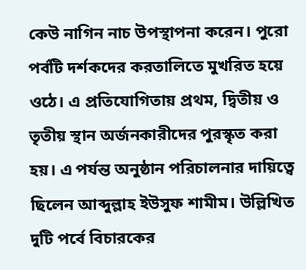কেউ নাগিন নাচ উপস্থাপনা করেন। পুরো পর্বটি দর্শকদের করতালিতে মুখরিত হয়ে ওঠে। এ প্রতিযোগিতায় প্রথম, দ্বিতীয় ও তৃতীয় স্থান অর্জনকারীদের পুরস্কৃত করা হয়। এ পর্যন্ত অনুষ্ঠান পরিচালনার দায়িত্বে ছিলেন আব্দুল্লাহ ইউসুফ শামীম। উল্লিখিত দুটি পর্বে বিচারকের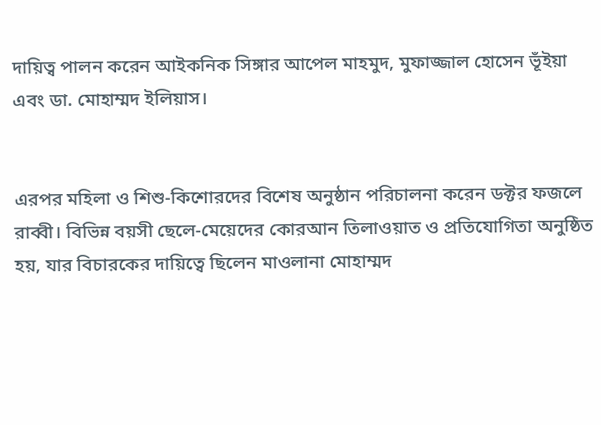দায়িত্ব পালন করেন আইকনিক সিঙ্গার আপেল মাহমুদ, মুফাজ্জাল হোসেন ভূঁইয়া এবং ডা. মোহাম্মদ ইলিয়াস।


এরপর মহিলা ও শিশু-কিশোরদের বিশেষ অনুষ্ঠান পরিচালনা করেন ডক্টর ফজলে রাব্বী। বিভিন্ন বয়সী ছেলে-মেয়েদের কোরআন তিলাওয়াত ও প্রতিযোগিতা অনুষ্ঠিত হয়, যার বিচারকের দায়িত্বে ছিলেন মাওলানা মোহাম্মদ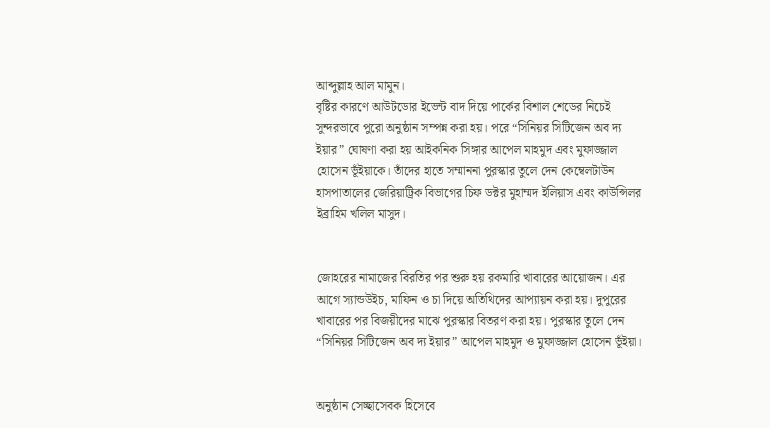আব্দুল্লাহ আল মামুন।
বৃষ্টির কারণে আউটডোর ইভেন্ট বাদ দিয়ে পার্কের বিশাল শেডের নিচেই সুন্দরভাবে পুরো অনুষ্ঠান সম্পন্ন করা হয়। পরে “সিনিয়র সিটিজেন অব দ্য ইয়ার” ঘোষণা করা হয় আইকনিক সিঙ্গার আপেল মাহমুদ এবং মুফাজ্জাল হোসেন ভূঁইয়াকে। তাঁদের হাতে সম্মাননা পুরস্কার তুলে দেন কেম্বেলটাউন হাসপাতালের জেরিয়াট্রিক বিভাগের চিফ ডক্টর মুহাম্মদ ইলিয়াস এবং কাউন্সিলর ইব্রাহিম খলিল মাসুদ।


জোহরের নামাজের বিরতির পর শুরু হয় রকমারি খাবারের আয়োজন। এর আগে স্যান্ডউইচ, মাফিন ও চা দিয়ে অতিথিদের আপ্যায়ন করা হয়। দুপুরের খাবারের পর বিজয়ীদের মাঝে পুরস্কার বিতরণ করা হয়। পুরস্কার তুলে দেন “সিনিয়র সিটিজেন অব দ্য ইয়ার” আপেল মাহমুদ ও মুফাজ্জাল হোসেন ভূঁইয়া।


অনুষ্ঠান সেচ্ছাসেবক হিসেবে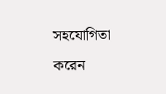সহযোগিতা করেন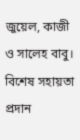জুয়েল, কাজী ও সালেহ বাবু। বিশেষ সহায়তা প্রদান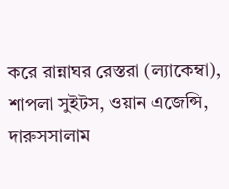করে রান্নাঘর রেস্তরা (ল্যাকেম্বা), শাপলা সুইটস, ওয়ান এজেন্সি, দারুসসালাম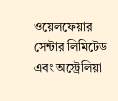ওয়েলফেয়ার সেন্টার লিমিটেড এবং অস্ট্রেলিয়া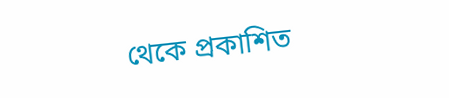থেকে প্রকাশিত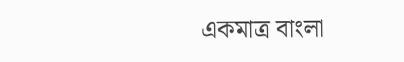একমাত্র বাংলা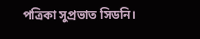পত্রিকা সুপ্রভাত সিডনি।